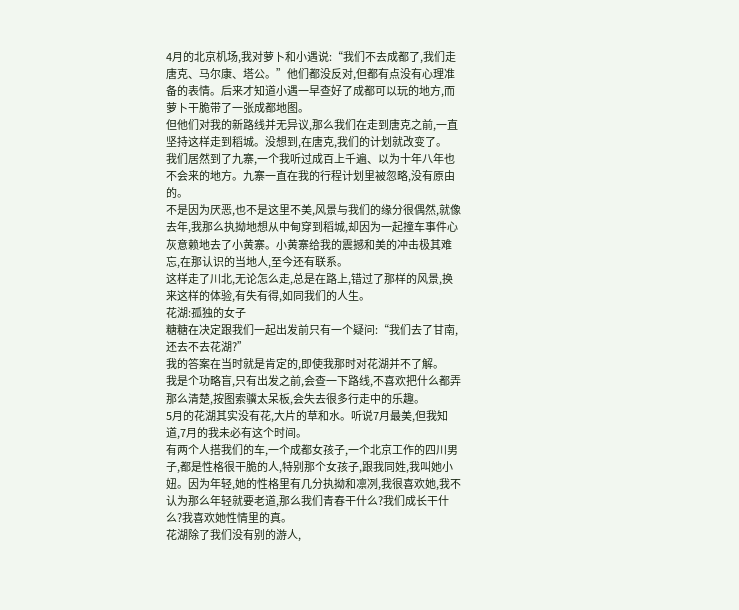4月的北京机场,我对萝卜和小遇说:“我们不去成都了,我们走唐克、马尔康、塔公。”他们都没反对,但都有点没有心理准备的表情。后来才知道小遇一早查好了成都可以玩的地方,而萝卜干脆带了一张成都地图。
但他们对我的新路线并无异议,那么我们在走到唐克之前,一直坚持这样走到稻城。没想到,在唐克,我们的计划就改变了。
我们居然到了九寨,一个我听过成百上千遍、以为十年八年也不会来的地方。九寨一直在我的行程计划里被忽略,没有原由的。
不是因为厌恶,也不是这里不美,风景与我们的缘分很偶然,就像去年,我那么执拗地想从中甸穿到稻城,却因为一起撞车事件心灰意赖地去了小黄寨。小黄寨给我的震撼和美的冲击极其难忘,在那认识的当地人,至今还有联系。
这样走了川北,无论怎么走,总是在路上,错过了那样的风景,换来这样的体验,有失有得,如同我们的人生。
花湖:孤独的女子
糖糖在决定跟我们一起出发前只有一个疑问:“我们去了甘南,还去不去花湖?”
我的答案在当时就是肯定的,即使我那时对花湖并不了解。
我是个功略盲,只有出发之前,会查一下路线,不喜欢把什么都弄那么清楚,按图索骥太呆板,会失去很多行走中的乐趣。
5月的花湖其实没有花,大片的草和水。听说7月最美,但我知道,7月的我未必有这个时间。
有两个人搭我们的车,一个成都女孩子,一个北京工作的四川男子,都是性格很干脆的人,特别那个女孩子,跟我同姓,我叫她小妞。因为年轻,她的性格里有几分执拗和凛冽,我很喜欢她,我不认为那么年轻就要老道,那么我们青春干什么?我们成长干什么?我喜欢她性情里的真。
花湖除了我们没有别的游人,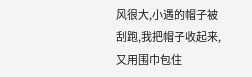风很大,小遇的帽子被刮跑,我把帽子收起来,又用围巾包住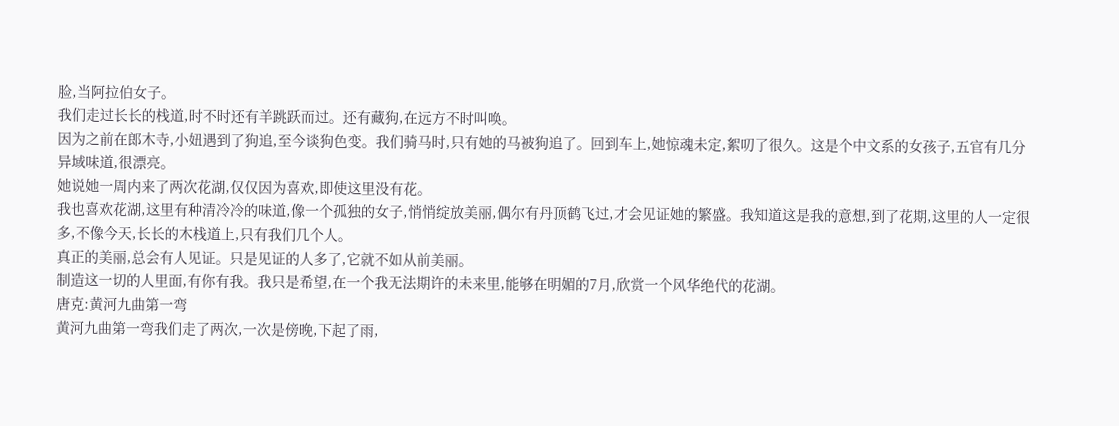脸,当阿拉伯女子。
我们走过长长的栈道,时不时还有羊跳跃而过。还有藏狗,在远方不时叫唤。
因为之前在郎木寺,小妞遇到了狗追,至今谈狗色变。我们骑马时,只有她的马被狗追了。回到车上,她惊魂未定,絮叨了很久。这是个中文系的女孩子,五官有几分异域味道,很漂亮。
她说她一周内来了两次花湖,仅仅因为喜欢,即使这里没有花。
我也喜欢花湖,这里有种清冷冷的味道,像一个孤独的女子,悄悄绽放美丽,偶尔有丹顶鹤飞过,才会见证她的繁盛。我知道这是我的意想,到了花期,这里的人一定很多,不像今天,长长的木栈道上,只有我们几个人。
真正的美丽,总会有人见证。只是见证的人多了,它就不如从前美丽。
制造这一切的人里面,有你有我。我只是希望,在一个我无法期许的未来里,能够在明媚的7月,欣赏一个风华绝代的花湖。
唐克:黄河九曲第一弯
黄河九曲第一弯我们走了两次,一次是傍晚,下起了雨,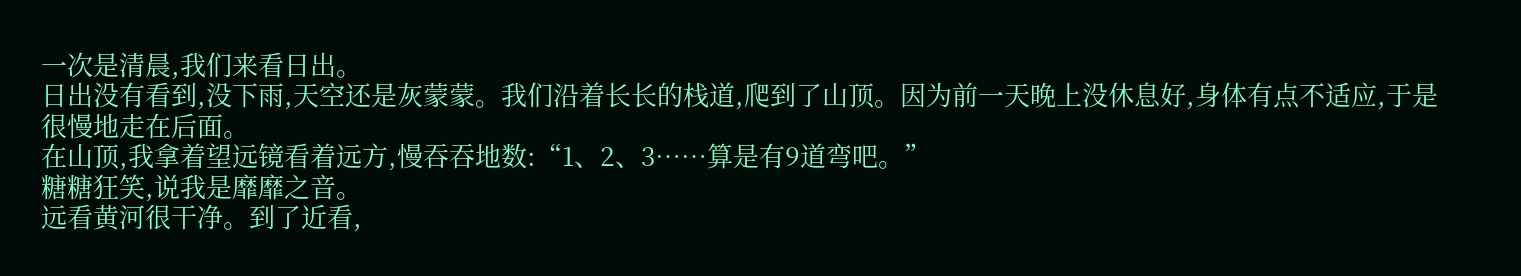一次是清晨,我们来看日出。
日出没有看到,没下雨,天空还是灰蒙蒙。我们沿着长长的栈道,爬到了山顶。因为前一天晚上没休息好,身体有点不适应,于是很慢地走在后面。
在山顶,我拿着望远镜看着远方,慢吞吞地数:“1、2、3……算是有9道弯吧。”
糖糖狂笑,说我是靡靡之音。
远看黄河很干净。到了近看,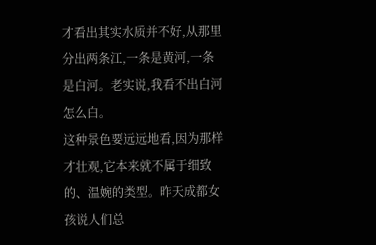才看出其实水质并不好,从那里分出两条江,一条是黄河,一条是白河。老实说,我看不出白河怎么白。
这种景色要远远地看,因为那样才壮观,它本来就不属于细致的、温婉的类型。昨天成都女孩说人们总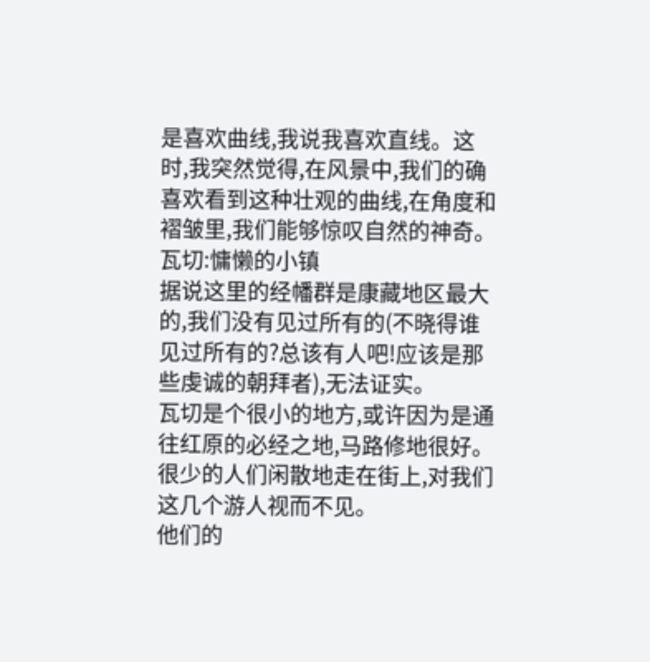是喜欢曲线,我说我喜欢直线。这时,我突然觉得,在风景中,我们的确喜欢看到这种壮观的曲线,在角度和褶皱里,我们能够惊叹自然的神奇。
瓦切:慵懒的小镇
据说这里的经幡群是康藏地区最大的,我们没有见过所有的(不晓得谁见过所有的?总该有人吧!应该是那些虔诚的朝拜者),无法证实。
瓦切是个很小的地方,或许因为是通往红原的必经之地,马路修地很好。
很少的人们闲散地走在街上,对我们这几个游人视而不见。
他们的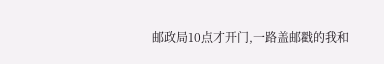邮政局10点才开门,一路盖邮戳的我和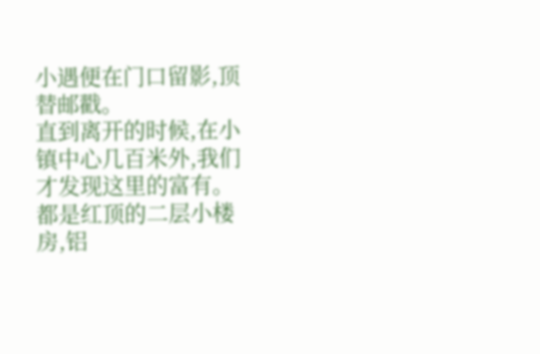小遇便在门口留影,顶替邮戳。
直到离开的时候,在小镇中心几百米外,我们才发现这里的富有。都是红顶的二层小楼房,铝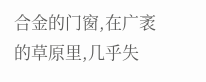合金的门窗,在广袤的草原里,几乎失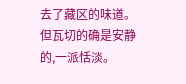去了藏区的味道。
但瓦切的确是安静的,一派恬淡。